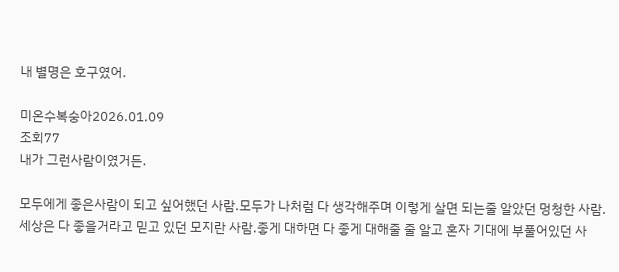내 별명은 호구였어.

미온수복숭아2026.01.09
조회77
내가 그런사람이였거든.

모두에게 좋은사람이 되고 싶어했던 사람.모두가 나처럼 다 생각해주며 이렇게 살면 되는줄 알았던 멍청한 사람.세상은 다 좋을거라고 믿고 있던 모지란 사람.좋게 대하면 다 좋게 대해줄 줄 알고 혼자 기대에 부풀어있던 사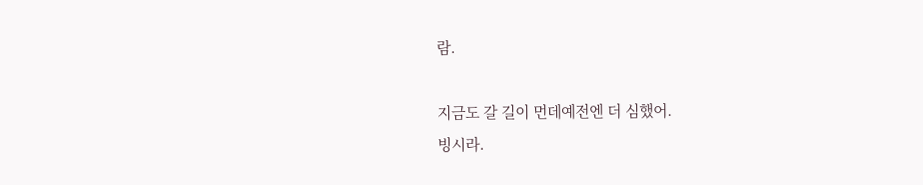람.

지금도 갈 길이 먼데예전엔 더 심했어.
빙시라.